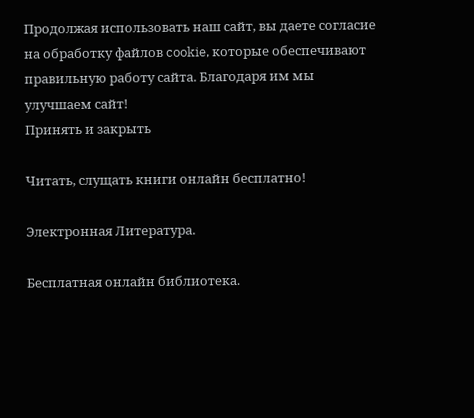Продолжая использовать наш сайт, вы даете согласие на обработку файлов cookie, которые обеспечивают правильную работу сайта. Благодаря им мы улучшаем сайт!
Принять и закрыть

Читать, слущать книги онлайн бесплатно!

Электронная Литература.

Бесплатная онлайн библиотека.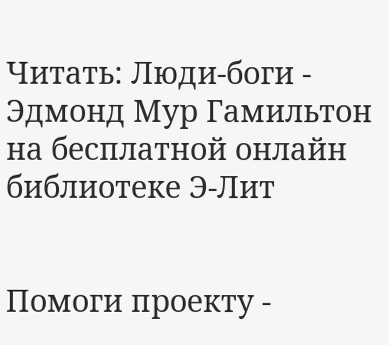Читать: Люди-боги - Эдмонд Мур Гамильтон на бесплатной онлайн библиотеке Э-Лит


Помоги проекту -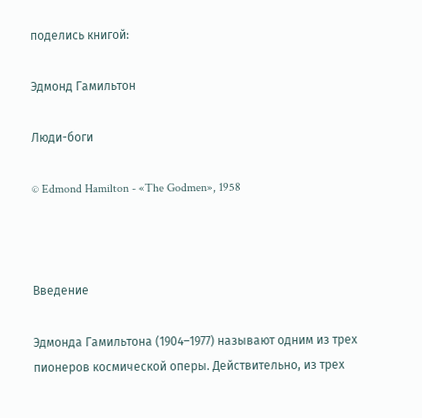поделись книгой:

Эдмонд Гамильтон

Люди-боги

© Edmond Hamilton - «The Godmen», 1958



Введение

Эдмонда Гамильтона (1904–1977) называют одним из трех пионеров космической оперы. Действительно, из трех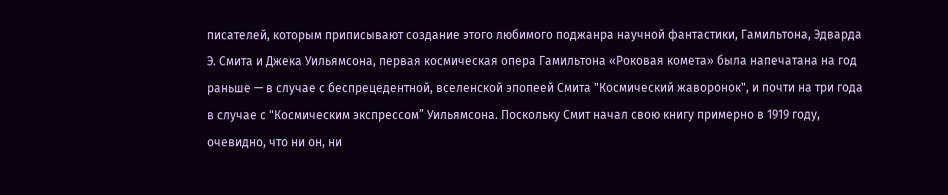писателей, которым приписывают создание этого любимого поджанра научной фантастики, Гамильтона, Эдварда Э. Смита и Джека Уильямсона, первая космическая опера Гамильтона «Роковая комета» была напечатана на год раньше — в случае с беспрецедентной, вселенской эпопеей Смита "Космический жаворонок", и почти на три года в случае с "Космическим экспрессом” Уильямсона. Поскольку Смит начал свою книгу примерно в 1919 году, очевидно, что ни он, ни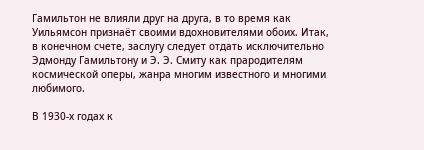Гамильтон не влияли друг на друга, в то время как Уильямсон признаёт своими вдохновителями обоих. Итак, в конечном счете, заслугу следует отдать исключительно Эдмонду Гамильтону и Э. Э. Смиту как прародителям космической оперы, жанра многим известного и многими любимого.

В 1930-х годах к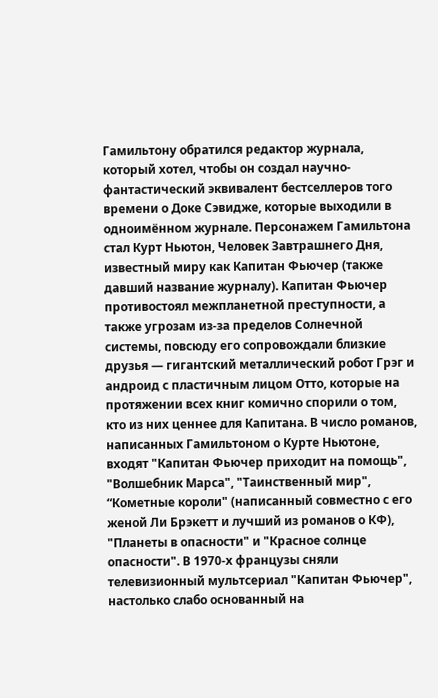Гамильтону обратился редактор журнала, который хотел, чтобы он создал научно-фантастический эквивалент бестселлеров того времени о Доке Сэвидже, которые выходили в одноимённом журнале. Персонажем Гамильтона стал Курт Ньютон, Человек Завтрашнего Дня, известный миру как Капитан Фьючер (также давший название журналу). Капитан Фьючер противостоял межпланетной преступности, а также угрозам из-за пределов Солнечной системы, повсюду его сопровождали близкие друзья — гигантский металлический робот Грэг и андроид с пластичным лицом Отто, которые на протяжении всех книг комично спорили о том, кто из них ценнее для Капитана. В число романов, написанных Гамильтоном о Курте Ньютоне, входят "Капитан Фьючер приходит на помощь", "Волшебник Марса", "Таинственный мир", “Кометные короли" (написанный совместно с его женой Ли Брэкетт и лучший из романов о КФ), "Планеты в опасности" и "Красное солнце опасности". В 1970-х французы сняли телевизионный мультсериал "Капитан Фьючер", настолько слабо основанный на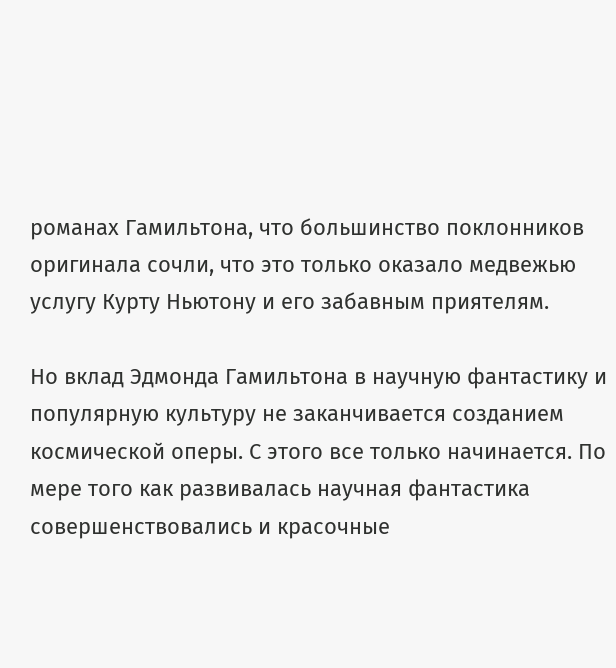романах Гамильтона, что большинство поклонников оригинала сочли, что это только оказало медвежью услугу Курту Ньютону и его забавным приятелям.

Но вклад Эдмонда Гамильтона в научную фантастику и популярную культуру не заканчивается созданием космической оперы. С этого все только начинается. По мере того как развивалась научная фантастика совершенствовались и красочные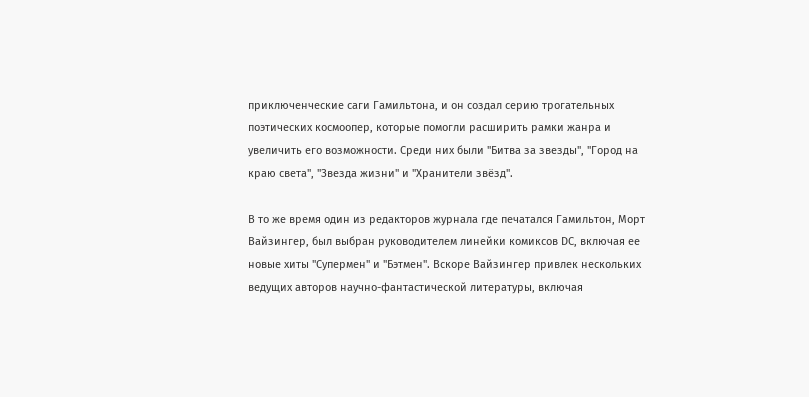приключенческие саги Гамильтона, и он создал серию трогательных поэтических космоопер, которые помогли расширить рамки жанра и увеличить его возможности. Среди них были "Битва за звезды", "Город на краю света", "Звезда жизни" и "Хранители звёзд".

В то же время один из редакторов журнала где печатался Гамильтон, Морт Вайзингер, был выбран руководителем линейки комиксов DC, включая ее новые хиты "Супермен" и "Бэтмен". Вскоре Вайзингер привлек нескольких ведущих авторов научно-фантастической литературы, включая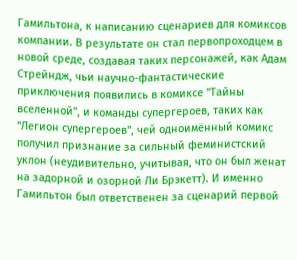Гамильтона, к написанию сценариев для комиксов компании. В результате он стал первопроходцем в новой среде, создавая таких персонажей, как Адам Стрейндж, чьи научно-фантастические приключения появились в комиксе "Тайны вселенной", и команды супергероев, таких как "Легион супергероев", чей одноимённый комикс получил признание за сильный феминистский уклон (неудивительно, учитывая, что он был женат на задорной и озорной Ли Брэкетт). И именно Гамильтон был ответственен за сценарий первой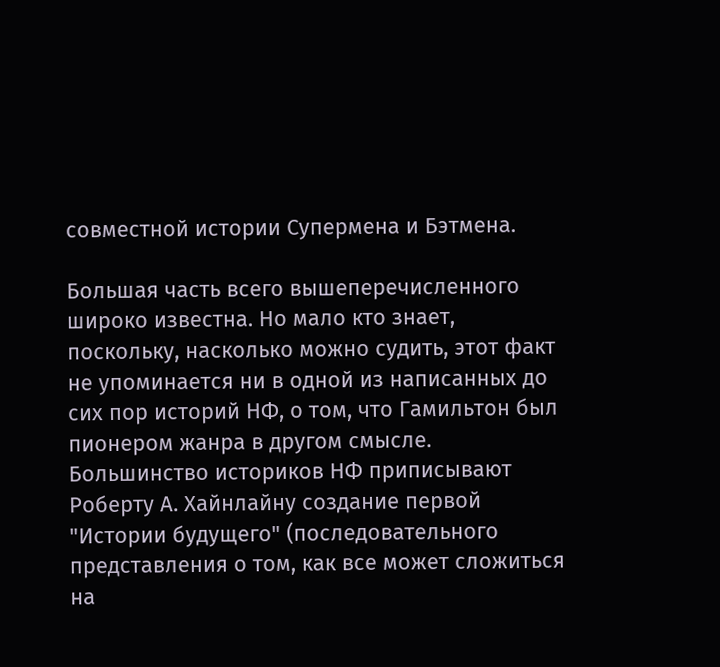совместной истории Супермена и Бэтмена.

Большая часть всего вышеперечисленного широко известна. Но мало кто знает, поскольку, насколько можно судить, этот факт не упоминается ни в одной из написанных до сих пор историй НФ, о том, что Гамильтон был пионером жанра в другом смысле. Большинство историков НФ приписывают Роберту А. Хайнлайну создание первой "Истории будущего" (последовательного представления о том, как все может сложиться на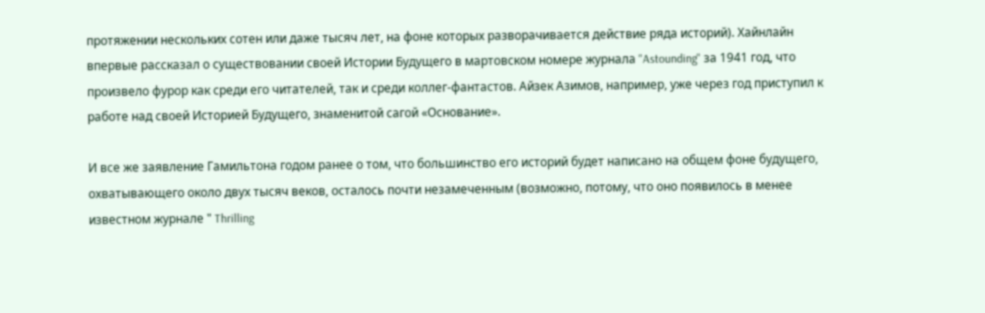протяжении нескольких сотен или даже тысяч лет, на фоне которых разворачивается действие ряда историй). Хайнлайн впервые рассказал о существовании своей Истории Будущего в мартовском номере журнала "Astounding" за 1941 год, что произвело фурор как среди его читателей, так и среди коллег-фантастов. Айзек Азимов, например, уже через год приступил к работе над своей Историей Будущего, знаменитой сагой «Основание».

И все же заявление Гамильтона годом ранее о том, что большинство его историй будет написано на общем фоне будущего, охватывающего около двух тысяч веков, осталось почти незамеченным (возможно, потому, что оно появилось в менее известном журнале " Thrilling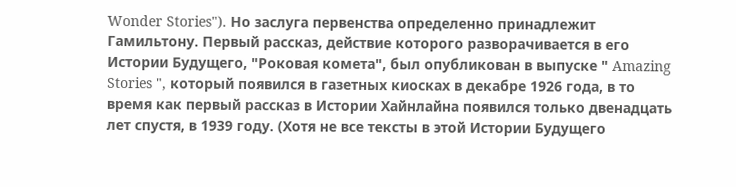Wonder Stories"). Но заслуга первенства определенно принадлежит Гамильтону. Первый рассказ, действие которого разворачивается в его Истории Будущего, "Роковая комета", был опубликован в выпуске " Amazing Stories ", который появился в газетных киосках в декабре 1926 года, в то время как первый рассказ в Истории Хайнлайна появился только двенадцать лет спустя, в 1939 году. (Хотя не все тексты в этой Истории Будущего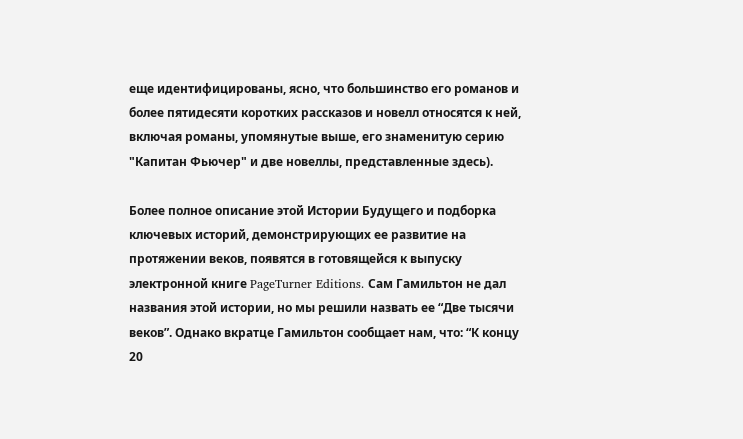еще идентифицированы, ясно, что большинство его романов и более пятидесяти коротких рассказов и новелл относятся к ней, включая романы, упомянутые выше, его знаменитую серию "Капитан Фьючер" и две новеллы, представленные здесь).

Более полное описание этой Истории Будущего и подборка ключевых историй, демонстрирующих ее развитие на протяжении веков, появятся в готовящейся к выпуску электронной книге PageTurner Editions. Сам Гамильтон не дал названия этой истории, но мы решили назвать ее “Две тысячи веков”. Однако вкратце Гамильтон сообщает нам, что: “К концу 20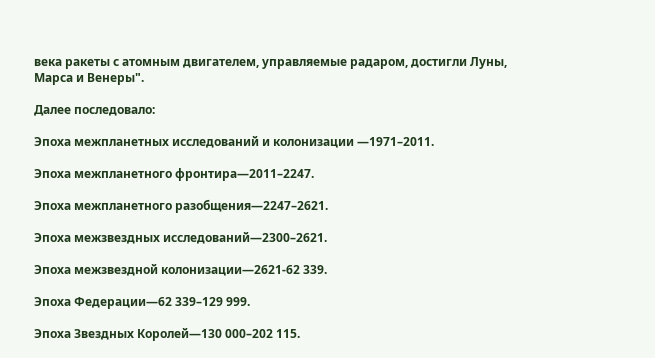века ракеты с атомным двигателем, управляемые радаром, достигли Луны, Марса и Венеры".

Далее последовало:

Эпоха межпланетных исследований и колонизации —1971–2011.

Эпоха межпланетного фронтира—2011–2247.

Эпоха межпланетного разобщения—2247–2621.

Эпоха межзвездных исследований—2300–2621.

Эпоха межзвездной колонизации—2621-62 339.

Эпоха Федерации—62 339–129 999.

Эпоха Звездных Королей—130 000–202 115.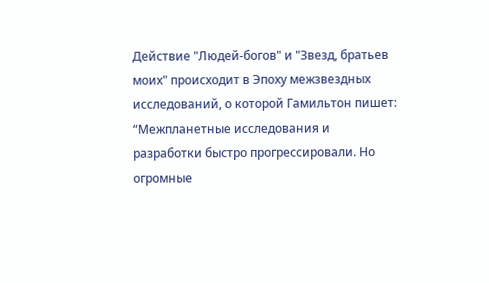Действие "Людей-богов" и "Звезд, братьев моих" происходит в Эпоху межзвездных исследований, о которой Гамильтон пишет: “Межпланетные исследования и разработки быстро прогрессировали. Но огромные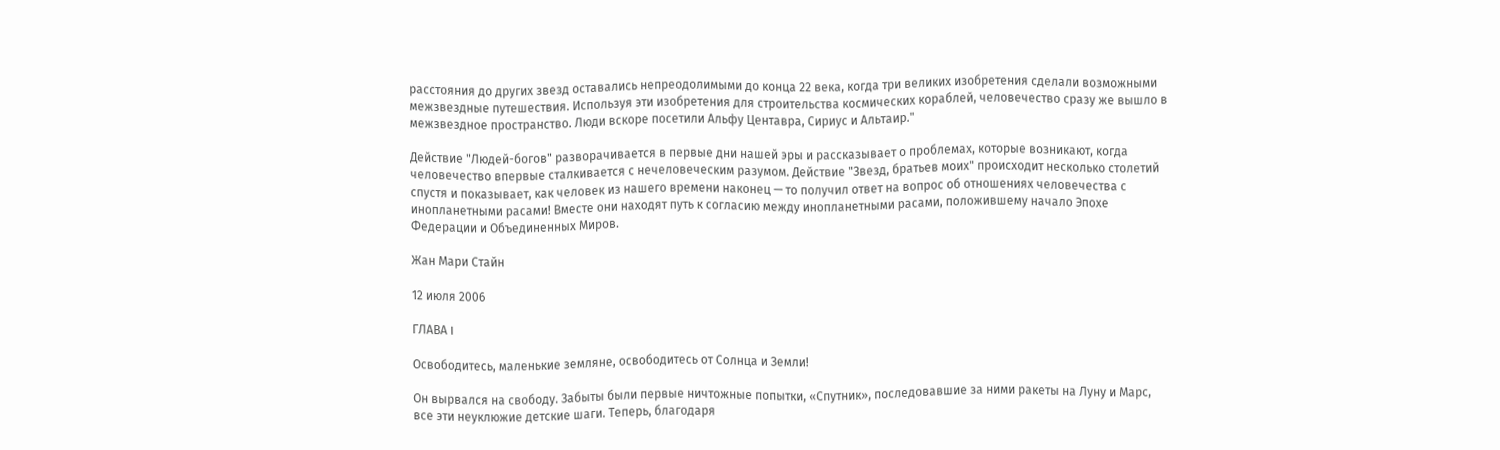расстояния до других звезд оставались непреодолимыми до конца 22 века, когда три великих изобретения сделали возможными межзвездные путешествия. Используя эти изобретения для строительства космических кораблей, человечество сразу же вышло в межзвездное пространство. Люди вскоре посетили Альфу Центавра, Сириус и Альтаир."

Действие "Людей-богов" разворачивается в первые дни нашей эры и рассказывает о проблемах, которые возникают, когда человечество впервые сталкивается с нечеловеческим разумом. Действие "Звезд, братьев моих" происходит несколько столетий спустя и показывает, как человек из нашего времени наконец — то получил ответ на вопрос об отношениях человечества с инопланетными расами! Вместе они находят путь к согласию между инопланетными расами, положившему начало Эпохе Федерации и Объединенных Миров.

Жан Мари Стайн

12 июля 2006

ГЛАВА I

Освободитесь, маленькие земляне, освободитесь от Солнца и Земли!

Он вырвался на свободу. Забыты были первые ничтожные попытки, «Спутник», последовавшие за ними ракеты на Луну и Марс, все эти неуклюжие детские шаги. Теперь, благодаря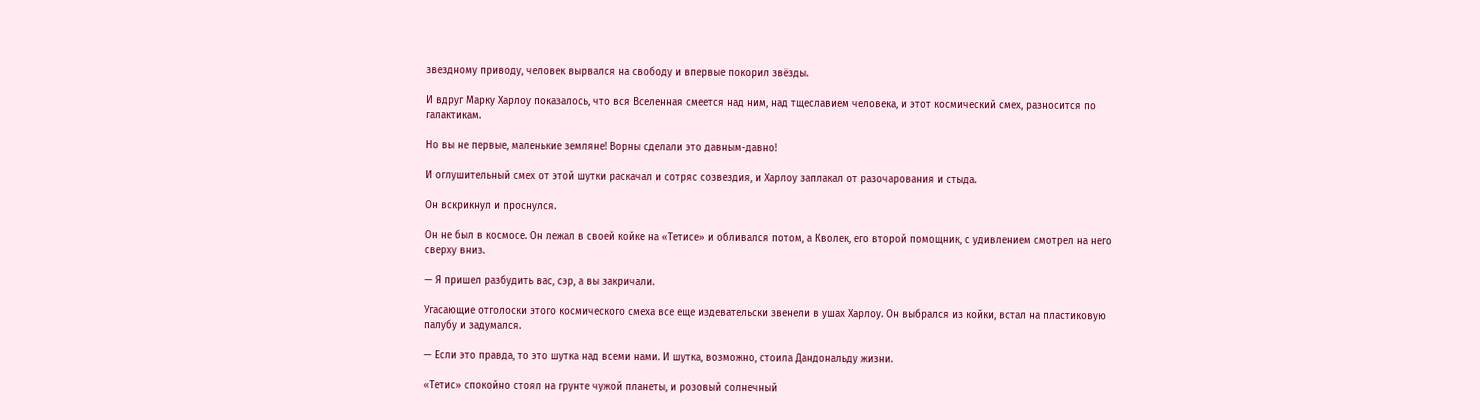звездному приводу, человек вырвался на свободу и впервые покорил звёзды.

И вдруг Марку Харлоу показалось, что вся Вселенная смеется над ним, над тщеславием человека, и этот космический смех, разносится по галактикам.

Но вы не первые, маленькие земляне! Ворны сделали это давным-давно!

И оглушительный смех от этой шутки раскачал и сотряс созвездия, и Харлоу заплакал от разочарования и стыда.

Он вскрикнул и проснулся.

Он не был в космосе. Он лежал в своей койке на «Тетисе» и обливался потом, а Кволек, его второй помощник, с удивлением смотрел на него сверху вниз.

— Я пришел разбудить вас, сэр, а вы закричали.

Угасающие отголоски этого космического смеха все еще издевательски звенели в ушах Харлоу. Он выбрался из койки, встал на пластиковую палубу и задумался.

— Если это правда, то это шутка над всеми нами. И шутка, возможно, стоила Дандональду жизни.

«Тетис» спокойно стоял на грунте чужой планеты, и розовый солнечный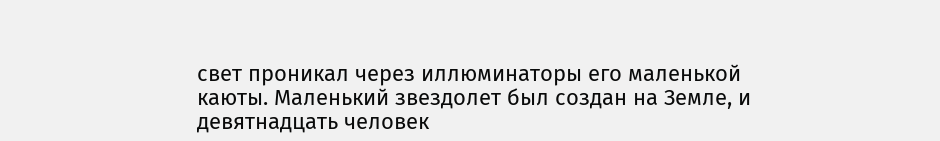свет проникал через иллюминаторы его маленькой каюты. Маленький звездолет был создан на Земле, и девятнадцать человек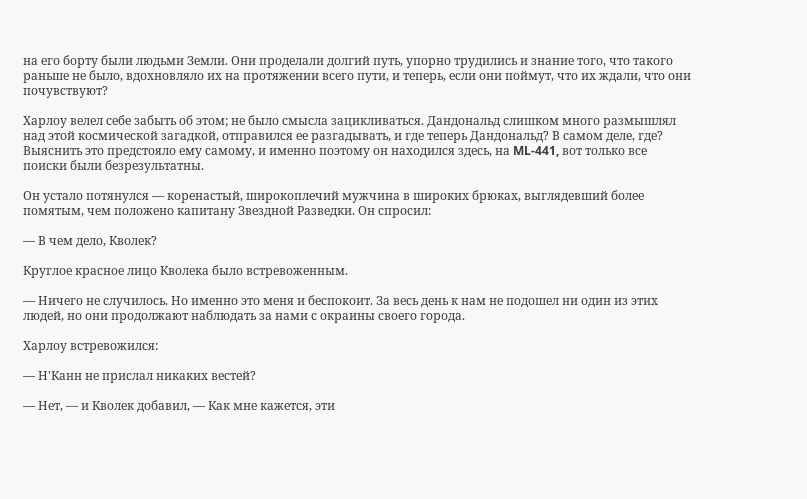на его борту были людьми Земли. Они проделали долгий путь, упорно трудились и знание того, что такого раньше не было, вдохновляло их на протяжении всего пути, и теперь, если они поймут, что их ждали, что они почувствуют?

Харлоу велел себе забыть об этом; не было смысла зацикливаться. Дандональд слишком много размышлял над этой космической загадкой, отправился ее разгадывать, и где теперь Дандональд? В самом деле, где? Выяснить это предстояло ему самому, и именно поэтому он находился здесь, на ML-441, вот только все поиски были безрезультатны.

Он устало потянулся — коренастый, широкоплечий мужчина в широких брюках, выглядевший более помятым, чем положено капитану Звездной Разведки. Он спросил:

— В чем дело, Кволек?

Круглое красное лицо Кволека было встревоженным.

— Ничего не случилось. Но именно это меня и беспокоит. За весь день к нам не подошел ни один из этих людей, но они продолжают наблюдать за нами с окраины своего города.

Харлоу встревожился:

— Н'Канн не прислал никаких вестей?

— Нет, — и Кволек добавил, — Как мне кажется, эти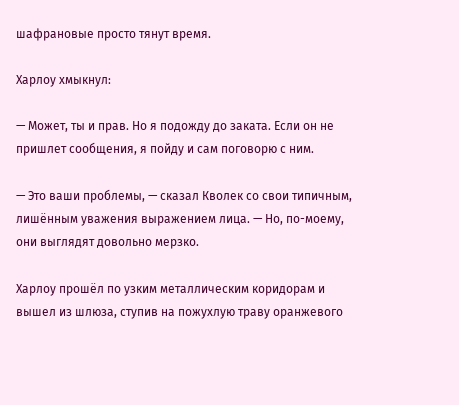шафрановые просто тянут время.

Харлоу хмыкнул:

— Может, ты и прав. Но я подожду до заката. Если он не пришлет сообщения, я пойду и сам поговорю с ним.

— Это ваши проблемы, — сказал Кволек со свои типичным, лишённым уважения выражением лица. — Но, по-моему, они выглядят довольно мерзко.

Харлоу прошёл по узким металлическим коридорам и вышел из шлюза, ступив на пожухлую траву оранжевого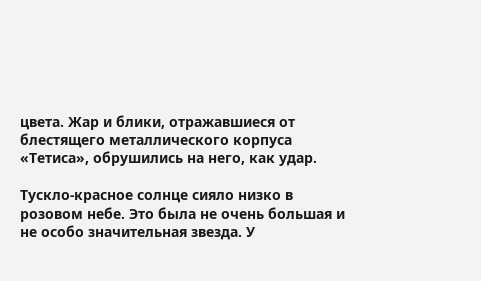цвета. Жар и блики, отражавшиеся от блестящего металлического корпуса «Тетиса», обрушились на него, как удар.

Тускло-красное солнце сияло низко в розовом небе. Это была не очень большая и не особо значительная звезда. У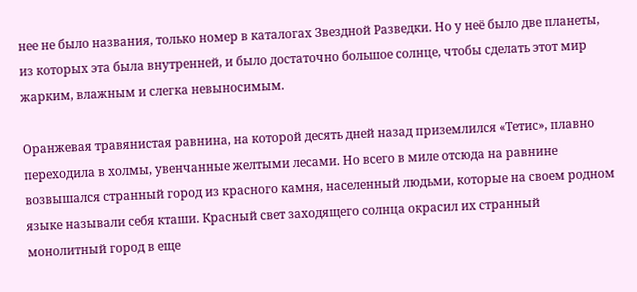нее не было названия, только номер в каталогах Звездной Разведки. Но у неё было две планеты, из которых эта была внутренней, и было достаточно большое солнце, чтобы сделать этот мир жарким, влажным и слегка невыносимым.

Оранжевая травянистая равнина, на которой десять дней назад приземлился «Тетис», плавно переходила в холмы, увенчанные желтыми лесами. Но всего в миле отсюда на равнине возвышался странный город из красного камня, населенный людьми, которые на своем родном языке называли себя кташи. Красный свет заходящего солнца окрасил их странный монолитный город в еще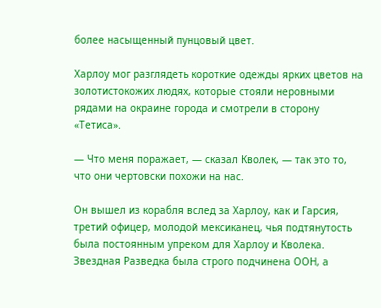более насыщенный пунцовый цвет.

Харлоу мог разглядеть короткие одежды ярких цветов на золотистокожих людях, которые стояли неровными рядами на окраине города и смотрели в сторону «Тетиса».

— Что меня поражает, — сказал Кволек, — так это то, что они чертовски похожи на нас.

Он вышел из корабля вслед за Харлоу, как и Гарсия, третий офицер, молодой мексиканец, чья подтянутость была постоянным упреком для Харлоу и Кволека. Звездная Разведка была строго подчинена ООН, а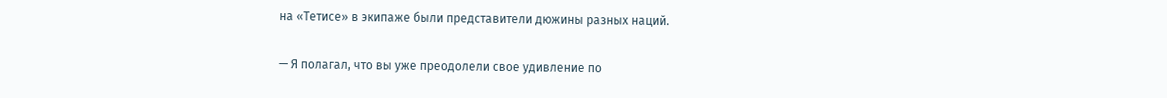на «Тетисе» в экипаже были представители дюжины разных наций.

— Я полагал, что вы уже преодолели свое удивление по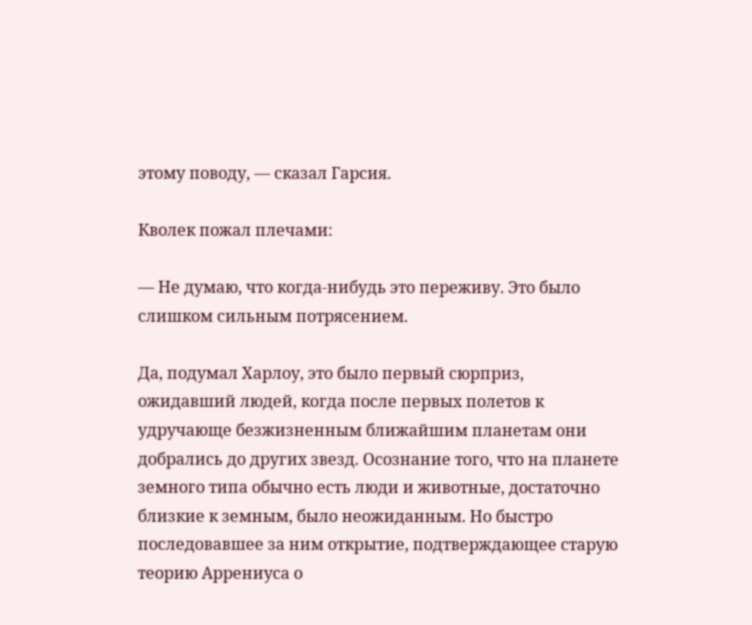этому поводу, — сказал Гарсия.

Кволек пожал плечами:

— Не думаю, что когда-нибудь это переживу. Это было слишком сильным потрясением.

Да, подумал Харлоу, это было первый сюрприз, ожидавший людей, когда после первых полетов к удручающе безжизненным ближайшим планетам они добрались до других звезд. Осознание того, что на планете земного типа обычно есть люди и животные, достаточно близкие к земным, было неожиданным. Но быстро последовавшее за ним открытие, подтверждающее старую теорию Аррениуса о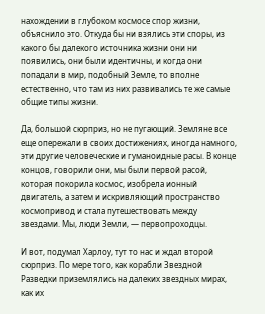нахождении в глубоком космосе спор жизни, объяснило это. Откуда бы ни взялись эти споры, из какого бы далекого источника жизни они ни появились, они были идентичны, и когда они попадали в мир, подобный Земле, то вполне естественно, что там из них развивались те же самые общие типы жизни.

Да, большой сюрприз, но не пугающий. Земляне все еще опережали в своих достижениях, иногда намного, эти другие человеческие и гуманоидные расы. В конце концов, говорили они, мы были первой расой, которая покорила космос, изобрела ионный двигатель, а затем и искривляющий пространство космопривод и стала путешествовать между звездами. Мы, люди Земли, — первопроходцы.

И вот, подумал Харлоу, тут то нас и ждал второй сюрприз. По мере того, как корабли Звездной Разведки приземлялись на далеких звездных мирах, как их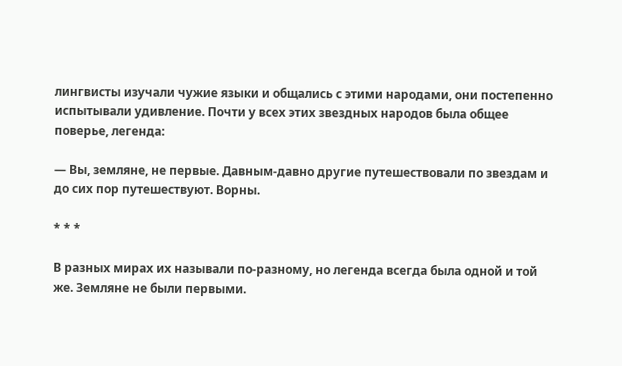лингвисты изучали чужие языки и общались с этими народами, они постепенно испытывали удивление. Почти у всех этих звездных народов была общее поверье, легенда:

— Вы, земляне, не первые. Давным-давно другие путешествовали по звездам и до сих пор путешествуют. Ворны.

* * *

В разных мирах их называли по-разному, но легенда всегда была одной и той же. Земляне не были первыми.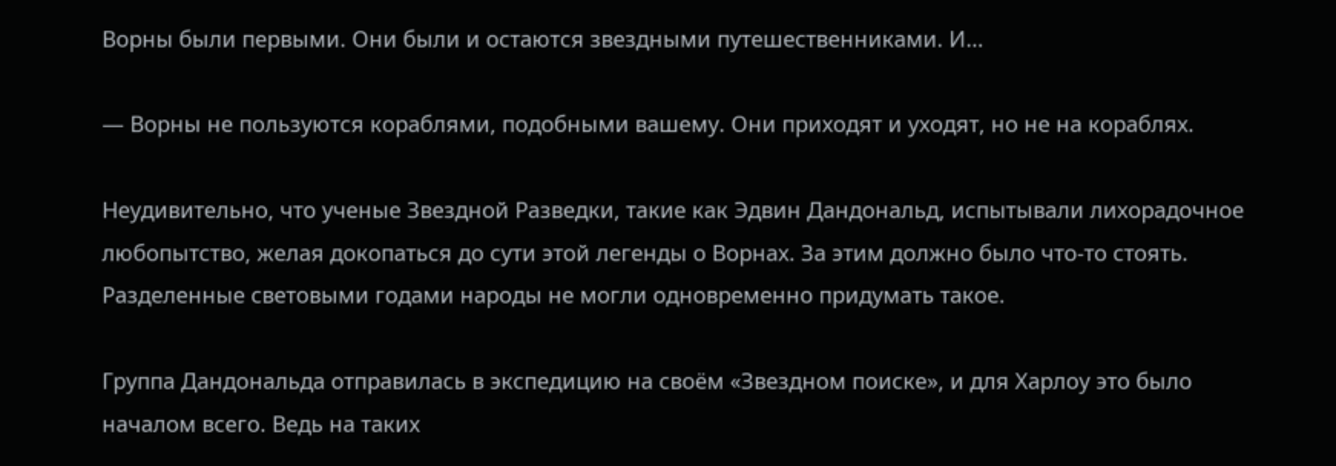Ворны были первыми. Они были и остаются звездными путешественниками. И…

— Ворны не пользуются кораблями, подобными вашему. Они приходят и уходят, но не на кораблях.

Неудивительно, что ученые Звездной Разведки, такие как Эдвин Дандональд, испытывали лихорадочное любопытство, желая докопаться до сути этой легенды о Ворнах. За этим должно было что-то стоять. Разделенные световыми годами народы не могли одновременно придумать такое.

Группа Дандональда отправилась в экспедицию на своём «Звездном поиске», и для Харлоу это было началом всего. Ведь на таких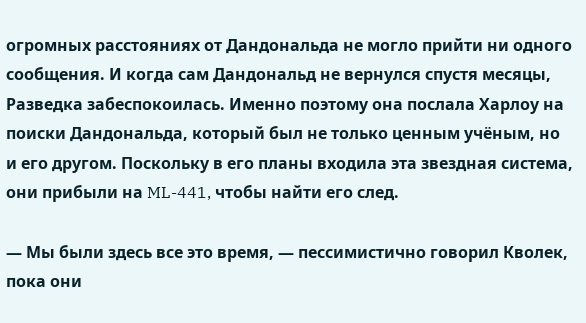огромных расстояниях от Дандональда не могло прийти ни одного сообщения. И когда сам Дандональд не вернулся спустя месяцы, Разведка забеспокоилась. Именно поэтому она послала Харлоу на поиски Дандональда, который был не только ценным учёным, но и его другом. Поскольку в его планы входила эта звездная система, они прибыли на ML-441, чтобы найти его след.

— Мы были здесь все это время, — пессимистично говорил Кволек, пока они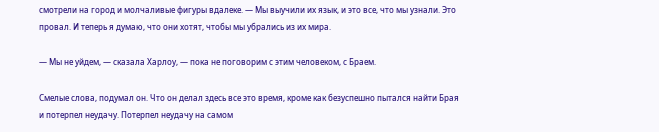смотрели на город и молчаливые фигуры вдалеке. — Мы выучили их язык, и это все, что мы узнали. Это провал. И теперь я думаю, что они хотят, чтобы мы убрались из их мира.

— Мы не уйдем, — сказала Харлоу, — пока не поговорим с этим человеком, с Браем.

Смелые слова, подумал он. Что он делал здесь все это время, кроме как безуспешно пытался найти Брая и потерпел неудачу. Потерпел неудачу на самом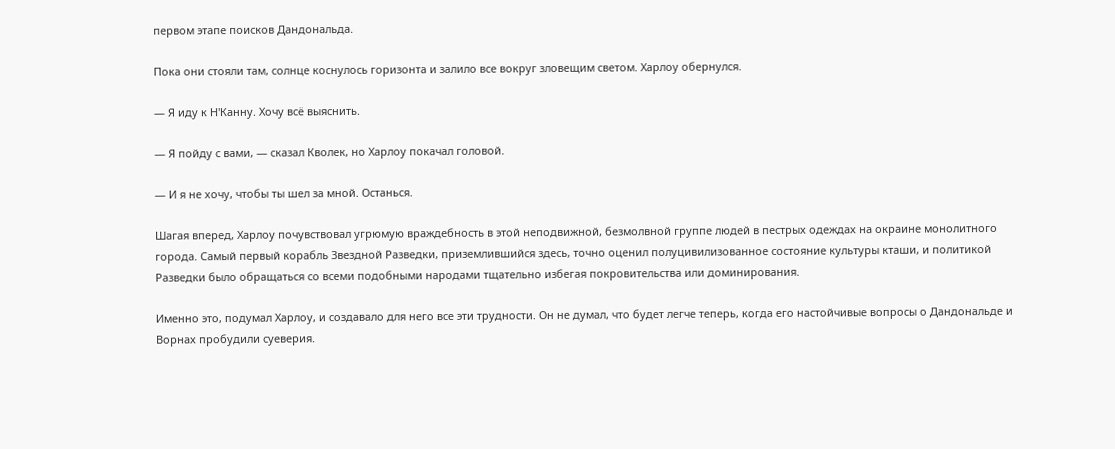первом этапе поисков Дандональда.

Пока они стояли там, солнце коснулось горизонта и залило все вокруг зловещим светом. Харлоу обернулся.

— Я иду к Н'Канну. Хочу всё выяснить.

— Я пойду с вами, — сказал Кволек, но Харлоу покачал головой.

— И я не хочу, чтобы ты шел за мной. Останься.

Шагая вперед, Харлоу почувствовал угрюмую враждебность в этой неподвижной, безмолвной группе людей в пестрых одеждах на окраине монолитного города. Самый первый корабль Звездной Разведки, приземлившийся здесь, точно оценил полуцивилизованное состояние культуры кташи, и политикой Разведки было обращаться со всеми подобными народами тщательно избегая покровительства или доминирования.

Именно это, подумал Харлоу, и создавало для него все эти трудности. Он не думал, что будет легче теперь, когда его настойчивые вопросы о Дандональде и Ворнах пробудили суеверия.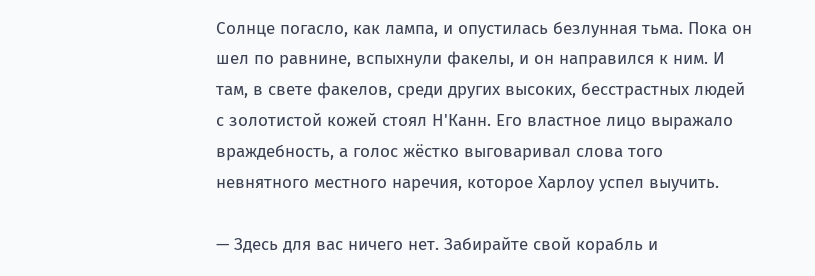Солнце погасло, как лампа, и опустилась безлунная тьма. Пока он шел по равнине, вспыхнули факелы, и он направился к ним. И там, в свете факелов, среди других высоких, бесстрастных людей с золотистой кожей стоял Н'Канн. Его властное лицо выражало враждебность, а голос жёстко выговаривал слова того невнятного местного наречия, которое Харлоу успел выучить.

— Здесь для вас ничего нет. Забирайте свой корабль и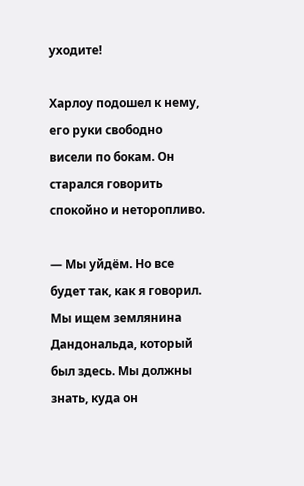уходите!

Харлоу подошел к нему, его руки свободно висели по бокам. Он старался говорить спокойно и неторопливо.

— Мы уйдём. Но все будет так, как я говорил. Мы ищем землянина Дандональда, который был здесь. Мы должны знать, куда он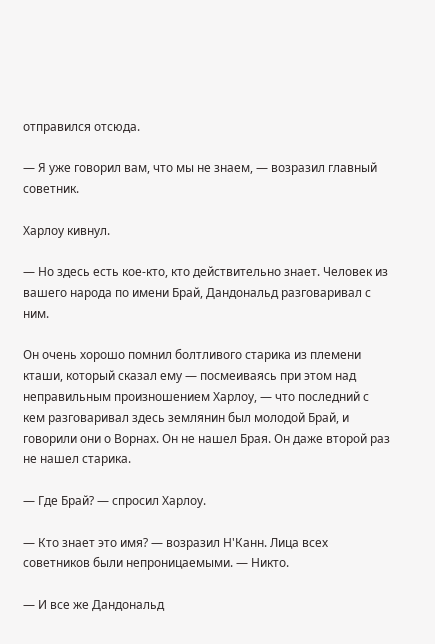отправился отсюда.

— Я уже говорил вам, что мы не знаем, — возразил главный советник.

Харлоу кивнул.

— Но здесь есть кое-кто, кто действительно знает. Человек из вашего народа по имени Брай, Дандональд разговаривал с ним.

Он очень хорошо помнил болтливого старика из племени кташи, который сказал ему — посмеиваясь при этом над неправильным произношением Харлоу, — что последний с кем разговаривал здесь землянин был молодой Брай, и говорили они о Ворнах. Он не нашел Брая. Он даже второй раз не нашел старика.

— Где Брай? — спросил Харлоу.

— Кто знает это имя? — возразил Н'Канн. Лица всех советников были непроницаемыми. — Никто.

— И все же Дандональд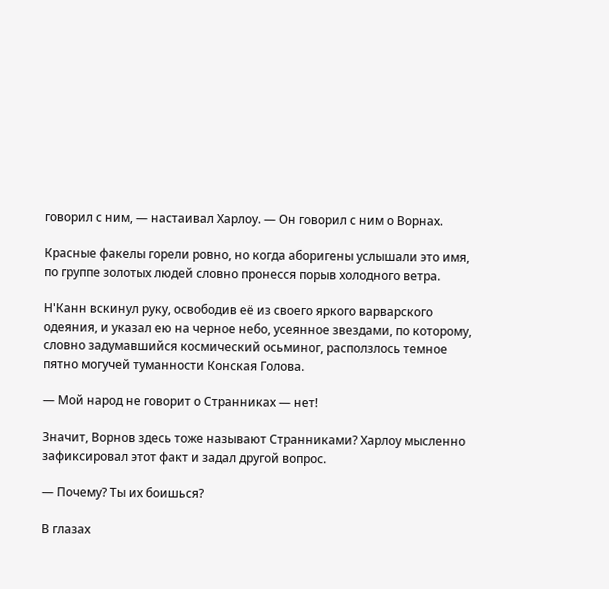говорил с ним, — настаивал Харлоу. — Он говорил с ним о Ворнах.

Красные факелы горели ровно, но когда аборигены услышали это имя, по группе золотых людей словно пронесся порыв холодного ветра.

Н'Канн вскинул руку, освободив её из своего яркого варварского одеяния, и указал ею на черное небо, усеянное звездами, по которому, словно задумавшийся космический осьминог, расползлось темное пятно могучей туманности Конская Голова.

— Мой народ не говорит о Странниках — нет!

Значит, Ворнов здесь тоже называют Странниками? Харлоу мысленно зафиксировал этот факт и задал другой вопрос.

— Почему? Ты их боишься?

В глазах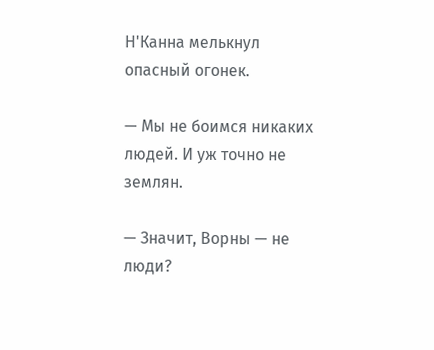Н'Канна мелькнул опасный огонек.

— Мы не боимся никаких людей. И уж точно не землян.

— Значит, Ворны — не люди?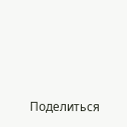Поделиться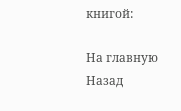книгой:

На главную
Назад